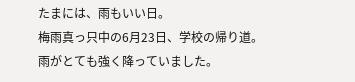たまには、雨もいい日。
梅雨真っ只中の6月23日、学校の帰り道。
雨がとても強く降っていました。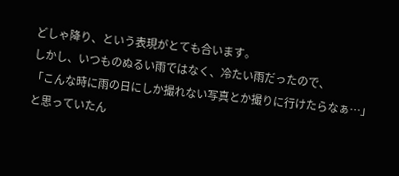どしゃ降り、という表現がとても合います。
しかし、いつものぬるい雨ではなく、冷たい雨だったので、
「こんな時に雨の日にしか撮れない写真とか撮りに行けたらなぁ…」
と思っていたん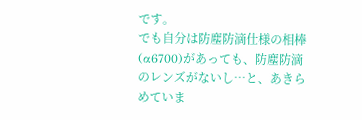です。
でも自分は防塵防滴仕様の相棒(α6700)があっても、防塵防滴のレンズがないし…と、あきらめていま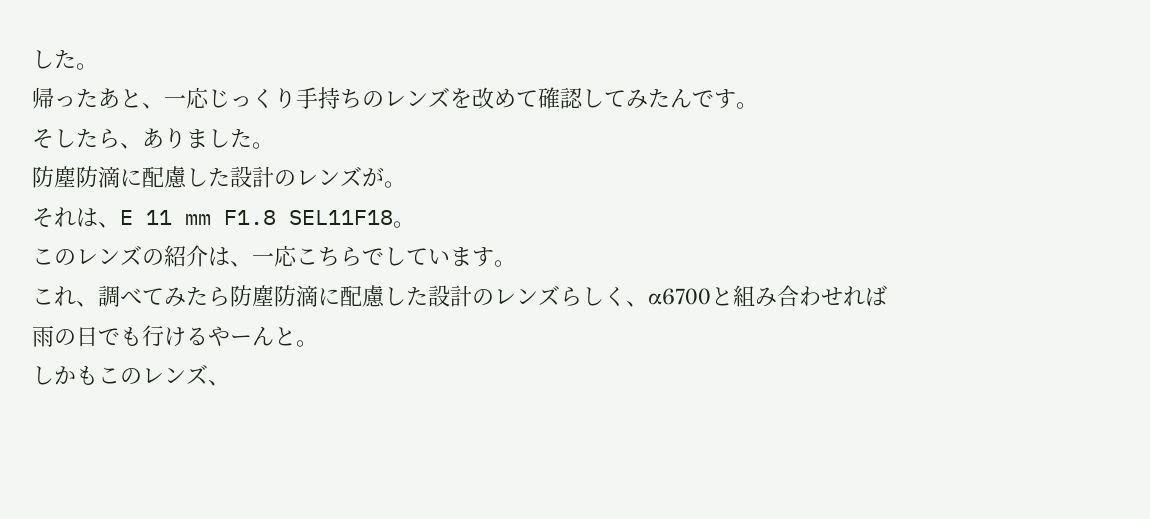した。
帰ったあと、一応じっくり手持ちのレンズを改めて確認してみたんです。
そしたら、ありました。
防塵防滴に配慮した設計のレンズが。
それは、E 11 mm F1.8 SEL11F18。
このレンズの紹介は、一応こちらでしています。
これ、調べてみたら防塵防滴に配慮した設計のレンズらしく、α6700と組み合わせれば雨の日でも行けるやーんと。
しかもこのレンズ、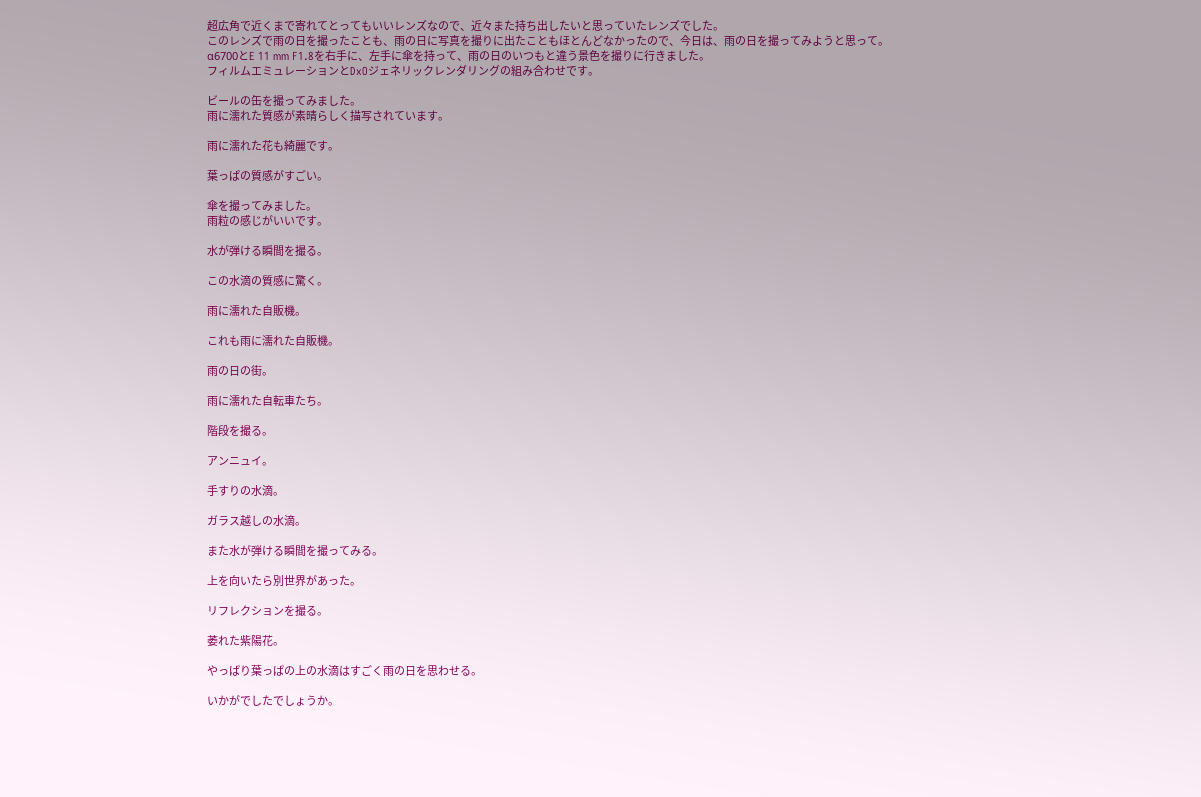超広角で近くまで寄れてとってもいいレンズなので、近々また持ち出したいと思っていたレンズでした。
このレンズで雨の日を撮ったことも、雨の日に写真を撮りに出たこともほとんどなかったので、今日は、雨の日を撮ってみようと思って。
α6700とE 11 mm F1.8を右手に、左手に傘を持って、雨の日のいつもと違う景色を撮りに行きました。
フィルムエミュレーションとDxOジェネリックレンダリングの組み合わせです。

ビールの缶を撮ってみました。
雨に濡れた質感が素晴らしく描写されています。

雨に濡れた花も綺麗です。

葉っぱの質感がすごい。

傘を撮ってみました。
雨粒の感じがいいです。

水が弾ける瞬間を撮る。

この水滴の質感に驚く。

雨に濡れた自販機。

これも雨に濡れた自販機。

雨の日の街。

雨に濡れた自転車たち。

階段を撮る。

アンニュイ。

手すりの水滴。

ガラス越しの水滴。

また水が弾ける瞬間を撮ってみる。

上を向いたら別世界があった。

リフレクションを撮る。

萎れた紫陽花。

やっぱり葉っぱの上の水滴はすごく雨の日を思わせる。

いかがでしたでしょうか。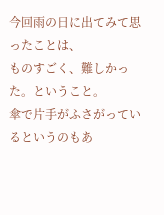今回雨の日に出てみて思ったことは、
ものすごく、難しかった。ということ。
傘で片手がふさがっているというのもあ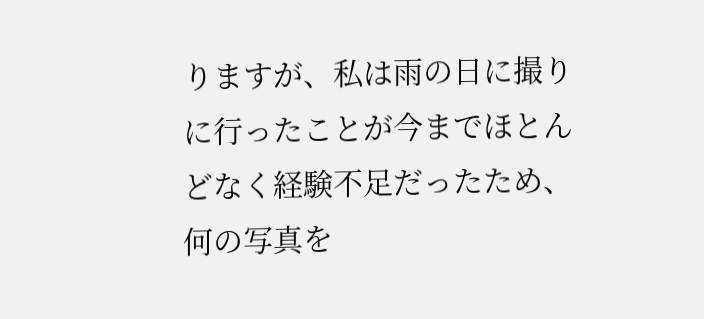りますが、私は雨の日に撮りに行ったことが今までほとんどなく経験不足だったため、
何の写真を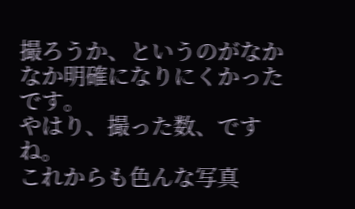撮ろうか、というのがなかなか明確になりにくかったです。
やはり、撮った数、ですね。
これからも色んな写真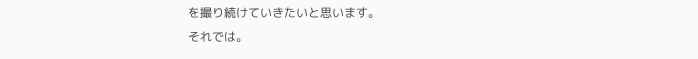を撮り続けていきたいと思います。
それでは。